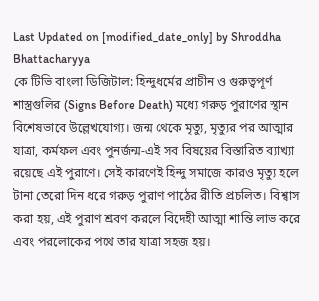Last Updated on [modified_date_only] by Shroddha Bhattacharyya
কে টিভি বাংলা ডিজিটাল: হিন্দুধর্মের প্রাচীন ও গুরুত্বপূর্ণ শাস্ত্রগুলির (Signs Before Death) মধ্যে গরুড় পুরাণের স্থান বিশেষভাবে উল্লেখযোগ্য। জন্ম থেকে মৃত্যু, মৃত্যুর পর আত্মার যাত্রা, কর্মফল এবং পুনর্জন্ম-এই সব বিষয়ের বিস্তারিত ব্যাখ্যা রয়েছে এই পুরাণে। সেই কারণেই হিন্দু সমাজে কারও মৃত্যু হলে টানা তেরো দিন ধরে গরুড় পুরাণ পাঠের রীতি প্রচলিত। বিশ্বাস করা হয়, এই পুরাণ শ্রবণ করলে বিদেহী আত্মা শান্তি লাভ করে এবং পরলোকের পথে তার যাত্রা সহজ হয়।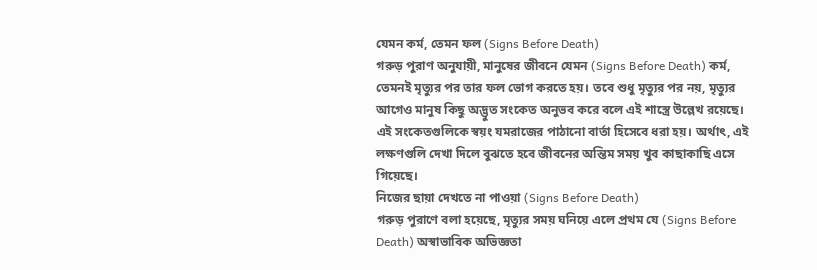যেমন কর্ম, তেমন ফল (Signs Before Death)
গরুড় পুরাণ অনুযায়ী, মানুষের জীবনে যেমন (Signs Before Death) কর্ম, তেমনই মৃত্যুর পর তার ফল ভোগ করতে হয়। তবে শুধু মৃত্যুর পর নয়, মৃত্যুর আগেও মানুষ কিছু অদ্ভুত সংকেত অনুভব করে বলে এই শাস্ত্রে উল্লেখ রয়েছে। এই সংকেতগুলিকে স্বয়ং যমরাজের পাঠানো বার্তা হিসেবে ধরা হয়। অর্থাৎ, এই লক্ষণগুলি দেখা দিলে বুঝতে হবে জীবনের অন্তিম সময় খুব কাছাকাছি এসে গিয়েছে।
নিজের ছায়া দেখতে না পাওয়া (Signs Before Death)
গরুড় পুরাণে বলা হয়েছে, মৃত্যুর সময় ঘনিয়ে এলে প্রথম যে (Signs Before Death) অস্বাভাবিক অভিজ্ঞতা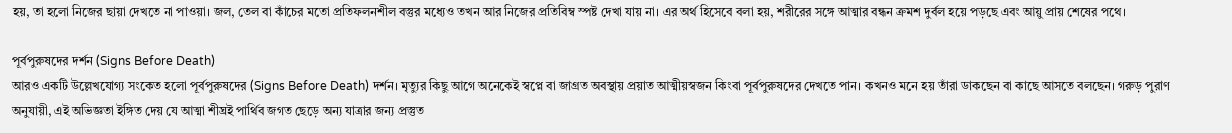হয়, তা হলো নিজের ছায়া দেখতে না পাওয়া। জল, তেল বা কাঁচের মতো প্রতিফলনশীল বস্তুর মধ্যেও তখন আর নিজের প্রতিবিম্ব স্পষ্ট দেখা যায় না। এর অর্থ হিসেবে বলা হয়, শরীরের সঙ্গে আত্মার বন্ধন ক্রমশ দুর্বল হয়ে পড়ছে এবং আয়ু প্রায় শেষের পথে।

পূর্বপুরুষদের দর্শন (Signs Before Death)
আরও একটি উল্লেখযোগ্য সংকেত হলো পূর্বপুরুষদের (Signs Before Death) দর্শন। মৃত্যুর কিছু আগে অনেকেই স্বপ্নে বা জাগ্রত অবস্থায় প্রয়াত আত্মীয়স্বজন কিংবা পূর্বপুরুষদের দেখতে পান। কখনও মনে হয় তাঁরা ডাকছেন বা কাছে আসতে বলছেন। গরুড় পুরাণ অনুযায়ী, এই অভিজ্ঞতা ইঙ্গিত দেয় যে আত্মা শীঘ্রই পার্থিব জগত ছেড়ে অন্য যাত্রার জন্য প্রস্তুত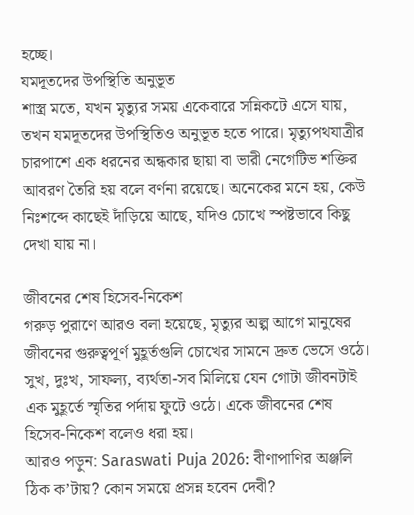হচ্ছে।
যমদূতদের উপস্থিতি অনুভূত
শাস্ত্র মতে, যখন মৃত্যুর সময় একেবারে সন্নিকটে এসে যায়, তখন যমদূতদের উপস্থিতিও অনুভূত হতে পারে। মৃত্যুপথযাত্রীর চারপাশে এক ধরনের অন্ধকার ছায়া বা ভারী নেগেটিভ শক্তির আবরণ তৈরি হয় বলে বর্ণনা রয়েছে। অনেকের মনে হয়, কেউ নিঃশব্দে কাছেই দাঁড়িয়ে আছে, যদিও চোখে স্পষ্টভাবে কিছু দেখা যায় না।

জীবনের শেষ হিসেব-নিকেশ
গরুড় পুরাণে আরও বলা হয়েছে, মৃত্যুর অল্প আগে মানুষের জীবনের গুরুত্বপূর্ণ মুহূর্তগুলি চোখের সামনে দ্রুত ভেসে ওঠে। সুখ, দুঃখ, সাফল্য, ব্যর্থতা-সব মিলিয়ে যেন গোটা জীবনটাই এক মুহূর্তে স্মৃতির পর্দায় ফুটে ওঠে। একে জীবনের শেষ হিসেব-নিকেশ বলেও ধরা হয়।
আরও পড়ুন: Saraswati Puja 2026: বীণাপাণির অঞ্জলি ঠিক ক’টায়? কোন সময়ে প্রসন্ন হবেন দেবী?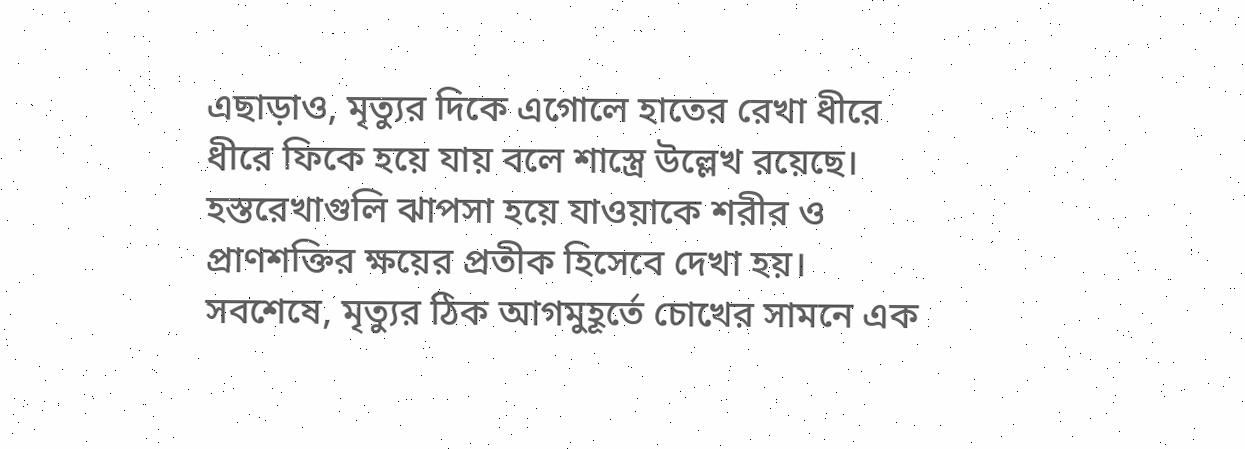এছাড়াও, মৃত্যুর দিকে এগোলে হাতের রেখা ধীরে ধীরে ফিকে হয়ে যায় বলে শাস্ত্রে উল্লেখ রয়েছে। হস্তরেখাগুলি ঝাপসা হয়ে যাওয়াকে শরীর ও প্রাণশক্তির ক্ষয়ের প্রতীক হিসেবে দেখা হয়। সবশেষে, মৃত্যুর ঠিক আগমুহূর্তে চোখের সামনে এক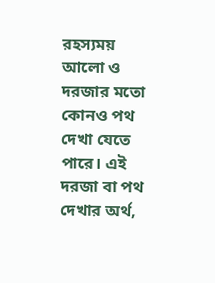রহস্যময় আলো ও দরজার মতো কোনও পথ দেখা যেতে পারে। এই দরজা বা পথ দেখার অর্থ,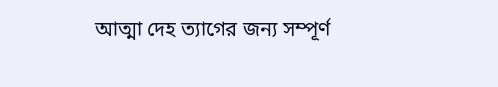আত্মা দেহ ত্যাগের জন্য সম্পূর্ণ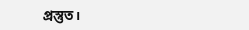প্রস্তুত।